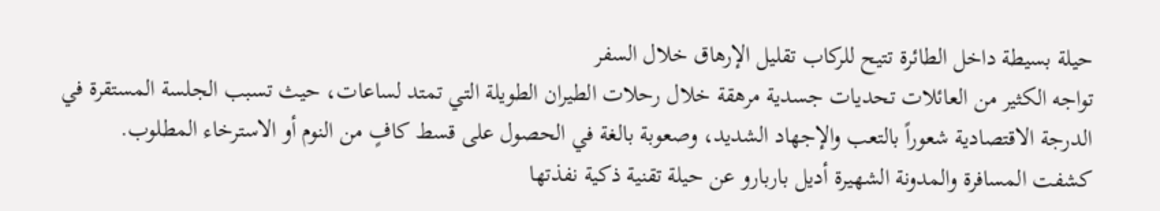حيلة بسيطة داخل الطائرة تتيح للركاب تقليل الإرهاق خلال السفر
تواجه الكثير من العائلات تحديات جسدية مرهقة خلال رحلات الطيران الطويلة التي تمتد لساعات، حيث تسبب الجلسة المستقرة في الدرجة الاقتصادية شعوراً بالتعب والإجهاد الشديد، وصعوبة بالغة في الحصول على قسط كافٍ من النوم أو الاسترخاء المطلوب.
كشفت المسافرة والمدونة الشهيرة أديل باربارو عن حيلة تقنية ذكية نفذتها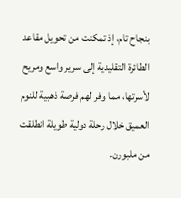بنجاح تام، إذ تمكنت من تحويل مقاعد الطائرة التقليدية إلى سرير واسع ومريح لأسرتها، مما وفر لهم فرصة ذهبية للنوم العميق خلال رحلة دولية طويلة انطلقت من ملبورن.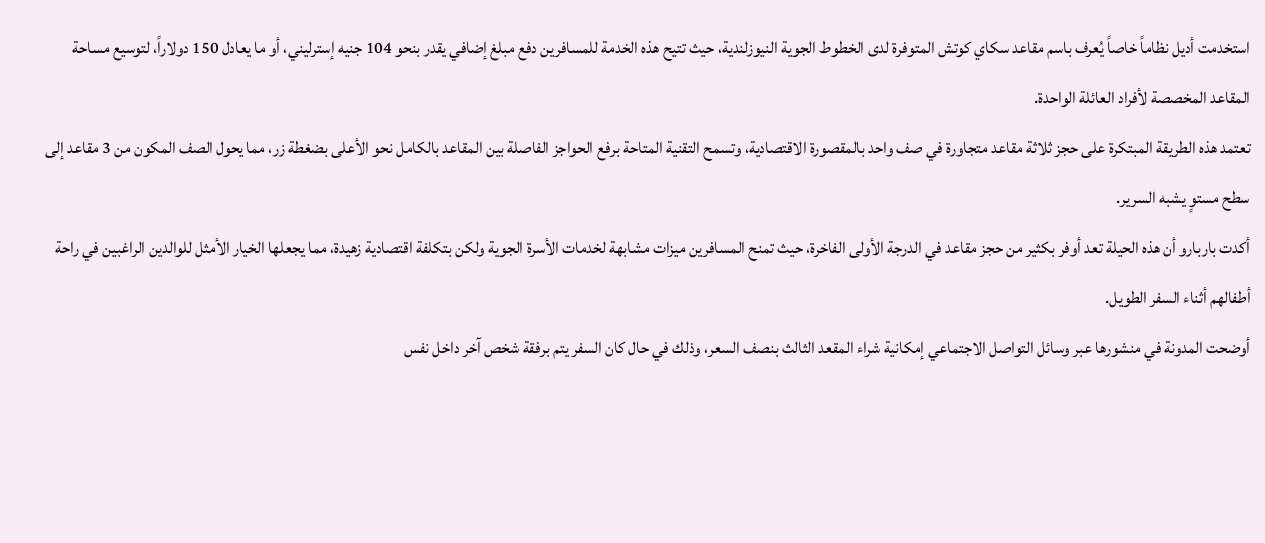استخدمت أديل نظاماً خاصاً يُعرف باسم مقاعد سكاي كوتش المتوفرة لدى الخطوط الجوية النيوزلندية، حيث تتيح هذه الخدمة للمسافرين دفع مبلغ إضافي يقدر بنحو 104 جنيه إسترليني، أو ما يعادل 150 دولاراً، لتوسيع مساحة المقاعد المخصصة لأفراد العائلة الواحدة.
تعتمد هذه الطريقة المبتكرة على حجز ثلاثة مقاعد متجاورة في صف واحد بالمقصورة الاقتصادية، وتسمح التقنية المتاحة برفع الحواجز الفاصلة بين المقاعد بالكامل نحو الأعلى بضغطة زر، مما يحول الصف المكون من 3 مقاعد إلى سطح مستوٍ يشبه السرير.
أكدت باربارو أن هذه الحيلة تعد أوفر بكثير من حجز مقاعد في الدرجة الأولى الفاخرة، حيث تمنح المسافرين ميزات مشابهة لخدمات الأسرة الجوية ولكن بتكلفة اقتصادية زهيدة، مما يجعلها الخيار الأمثل للوالدين الراغبين في راحة أطفالهم أثناء السفر الطويل.
أوضحت المدونة في منشورها عبر وسائل التواصل الاجتماعي إمكانية شراء المقعد الثالث بنصف السعر، وذلك في حال كان السفر يتم برفقة شخص آخر داخل نفس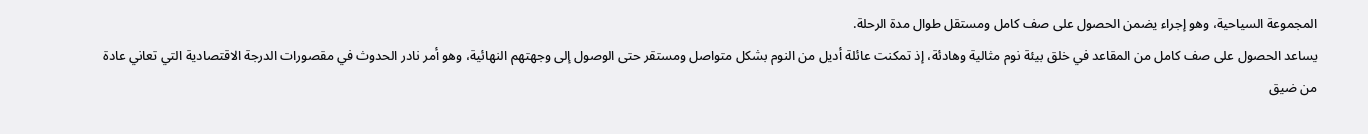المجموعة السياحية، وهو إجراء يضمن الحصول على صف كامل ومستقل طوال مدة الرحلة.
يساعد الحصول على صف كامل من المقاعد في خلق بيئة نوم مثالية وهادئة، إذ تمكنت عائلة أديل من النوم بشكل متواصل ومستقر حتى الوصول إلى وجهتهم النهائية، وهو أمر نادر الحدوث في مقصورات الدرجة الاقتصادية التي تعاني عادة من ضيق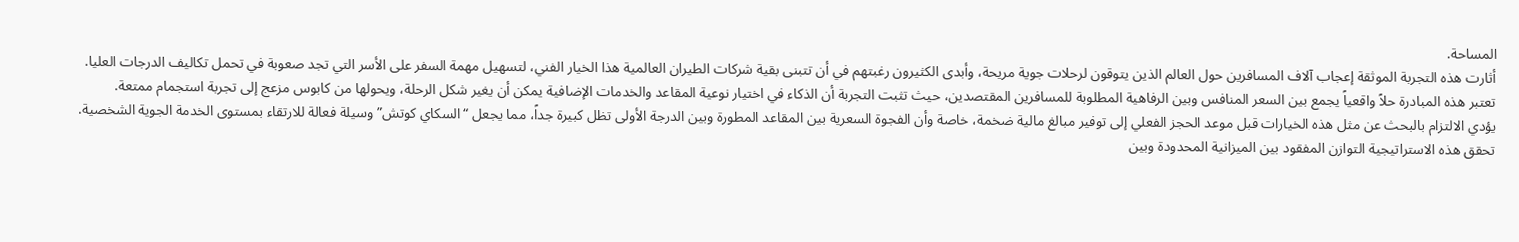المساحة.
أثارت هذه التجربة الموثقة إعجاب آلاف المسافرين حول العالم الذين يتوقون لرحلات جوية مريحة، وأبدى الكثيرون رغبتهم في أن تتبنى بقية شركات الطيران العالمية هذا الخيار الفني، لتسهيل مهمة السفر على الأسر التي تجد صعوبة في تحمل تكاليف الدرجات العليا.
تعتبر هذه المبادرة حلاً واقعياً يجمع بين السعر المنافس وبين الرفاهية المطلوبة للمسافرين المقتصدين، حيث تثبت التجربة أن الذكاء في اختيار نوعية المقاعد والخدمات الإضافية يمكن أن يغير شكل الرحلة، ويحولها من كابوس مزعج إلى تجربة استجمام ممتعة.
يؤدي الالتزام بالبحث عن مثل هذه الخيارات قبل موعد الحجز الفعلي إلى توفير مبالغ مالية ضخمة، خاصة وأن الفجوة السعرية بين المقاعد المطورة وبين الدرجة الأولى تظل كبيرة جداً، مما يجعل “السكاي كوتش” وسيلة فعالة للارتقاء بمستوى الخدمة الجوية الشخصية.
تحقق هذه الاستراتيجية التوازن المفقود بين الميزانية المحدودة وبين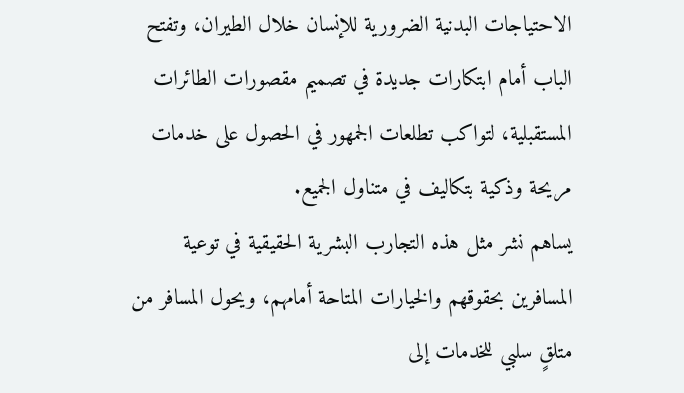الاحتياجات البدنية الضرورية للإنسان خلال الطيران، وتفتح الباب أمام ابتكارات جديدة في تصميم مقصورات الطائرات المستقبلية، لتواكب تطلعات الجمهور في الحصول على خدمات مريحة وذكية بتكاليف في متناول الجميع.
يساهم نشر مثل هذه التجارب البشرية الحقيقية في توعية المسافرين بحقوقهم والخيارات المتاحة أمامهم، ويحول المسافر من متلقٍ سلبي للخدمات إلى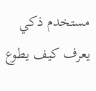مستخدم ذكي يعرف كيف يطوع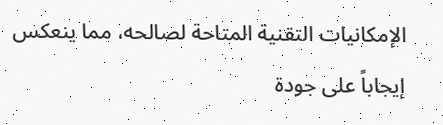الإمكانيات التقنية المتاحة لصالحه، مما ينعكس إيجاباً على جودة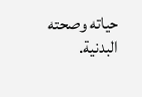حياته وصحته البدنية.